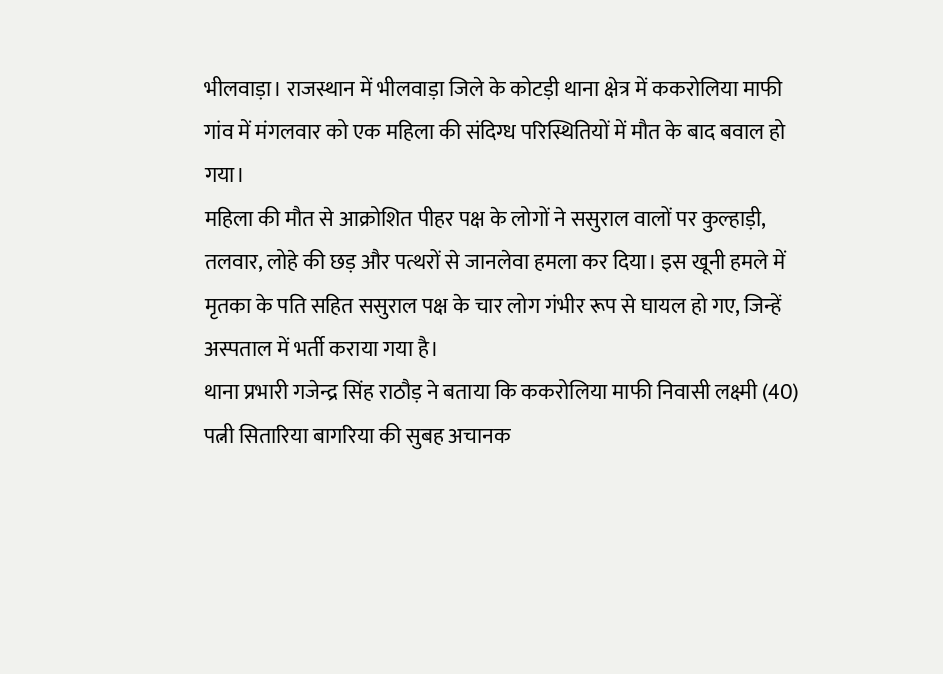भीलवाड़ा। राजस्थान में भीलवाड़ा जिले के कोटड़ी थाना क्षेत्र में ककरोलिया माफी गांव में मंगलवार को एक महिला की संदिग्ध परिस्थितियों में मौत के बाद बवाल हो गया।
महिला की मौत से आक्रोशित पीहर पक्ष के लोगों ने ससुराल वालों पर कुल्हाड़ी, तलवार, लोहे की छड़ और पत्थरों से जानलेवा हमला कर दिया। इस खूनी हमले में मृतका के पति सहित ससुराल पक्ष के चार लोग गंभीर रूप से घायल हो गए, जिन्हें अस्पताल में भर्ती कराया गया है।
थाना प्रभारी गजेन्द्र सिंह राठौड़ ने बताया कि ककरोलिया माफी निवासी लक्ष्मी (40) पत्नी सितारिया बागरिया की सुबह अचानक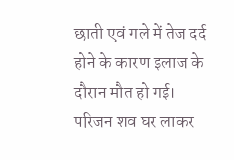छाती एवं गले में तेज दर्द होने के कारण इलाज के दौरान मौत हो गई। परिजन शव घर लाकर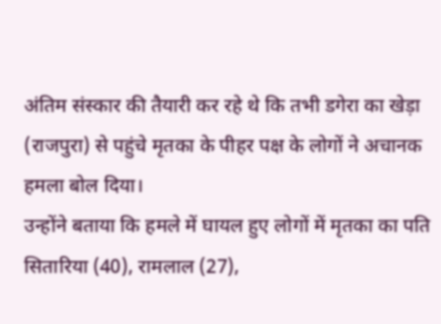अंतिम संस्कार की तैयारी कर रहे थे कि तभी डगेरा का खेड़ा (राजपुरा) से पहुंचे मृतका के पीहर पक्ष के लोगों ने अचानक हमला बोल दिया।
उन्होंने बताया कि हमले में घायल हुए लोगों में मृतका का पति सितारिया (40), रामलाल (27),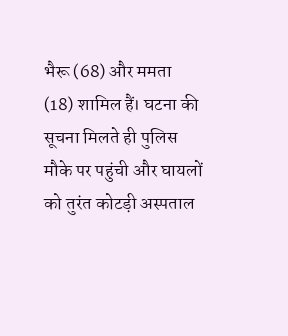भैरू (68) और ममता (18) शामिल हैं। घटना की सूचना मिलते ही पुलिस मौके पर पहुंची और घायलों को तुरंत कोटड़ी अस्पताल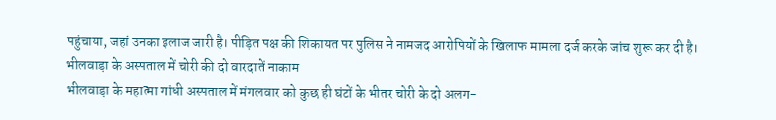पहुंचाया, जहां उनका इलाज जारी है। पीड़ित पक्ष की शिकायत पर पुलिस ने नामजद आरोपियों के खिलाफ मामला दर्ज करके जांच शुरू कर दी है।
भीलवाड़ा के अस्पताल में चोरी की दो वारदातें नाकाम
भीलवाड़ा के महात्मा गांधी अस्पताल में मंगलवार को कुछ ही घंटों के भीतर चोरी के दो अलग-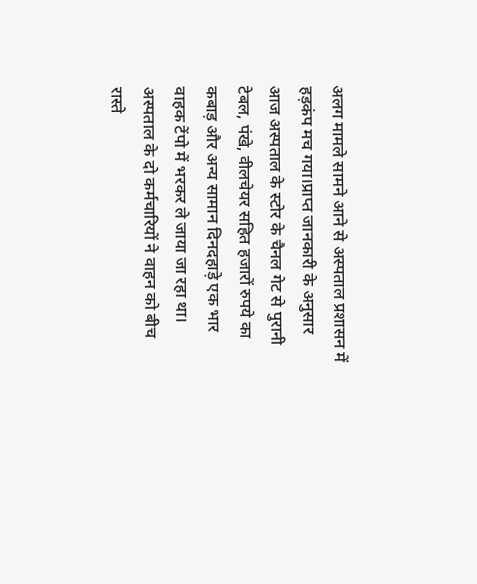अलग मामले सामने आने से अस्पताल प्रशासन में हड़कंप मच गया।प्राप्त जानकारी के अनुसार आज अस्पताल के स्टोर के चैनल गेट से पुरानी टेबल, पंखे, वीलचेयर सहित हजारों रुपये का कबाड़ और अन्य सामान दिनदहाड़े एक भार वाहक टेंपो में भरकर ले जाया जा रहा था।
अस्पताल के दो कर्मचारियों ने वाहन को बीच रास्ते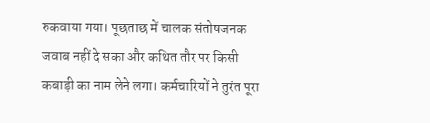रुकवाया गया। पूछताछ में चालक संतोषजनक जवाब नहीं दे सका और कथित तौर पर किसी कबाड़ी का नाम लेने लगा। कर्मचारियों ने तुरंत पूरा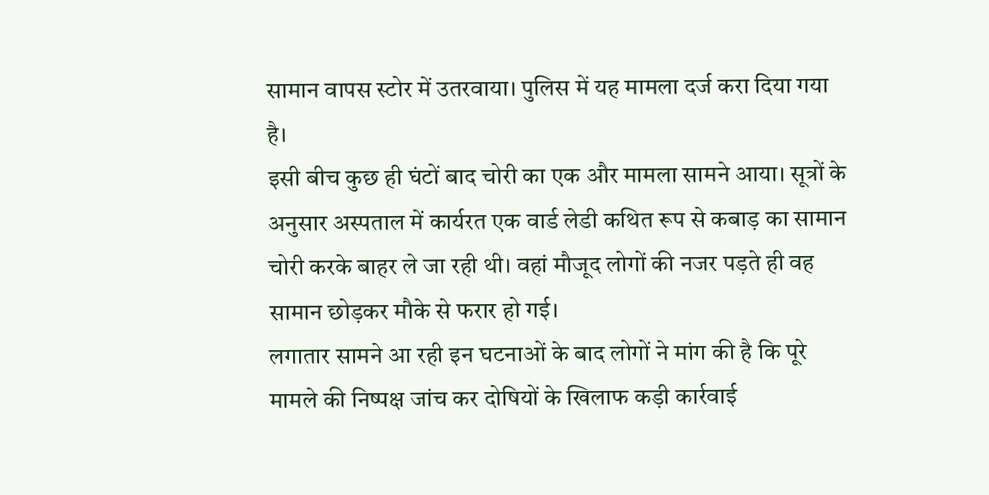सामान वापस स्टोर में उतरवाया। पुलिस में यह मामला दर्ज करा दिया गया है।
इसी बीच कुछ ही घंटों बाद चोरी का एक और मामला सामने आया। सूत्रों के अनुसार अस्पताल में कार्यरत एक वार्ड लेडी कथित रूप से कबाड़ का सामान चोरी करके बाहर ले जा रही थी। वहां मौजूद लोगों की नजर पड़ते ही वह सामान छोड़कर मौके से फरार हो गई।
लगातार सामने आ रही इन घटनाओं के बाद लोगों ने मांग की है कि पूरे मामले की निष्पक्ष जांच कर दोषियों के खिलाफ कड़ी कार्रवाई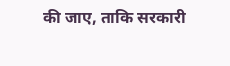की जाए, ताकि सरकारी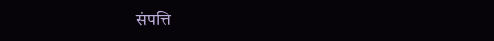संपत्ति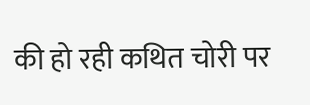की हो रही कथित चोरी पर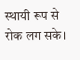स्थायी रूप से रोक लग सके।